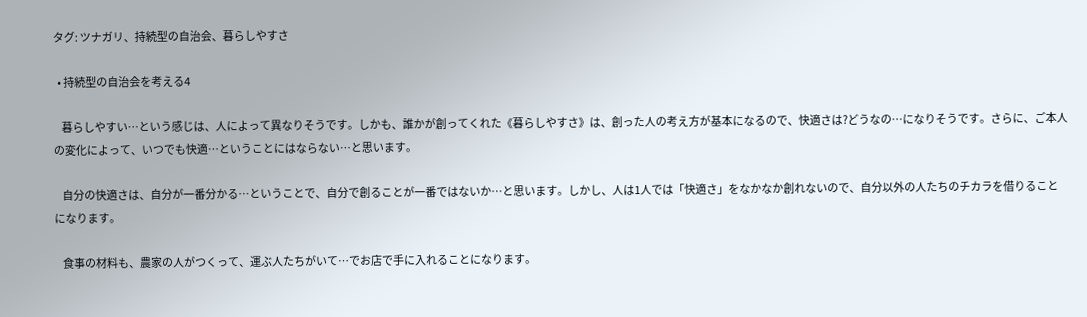タグ: ツナガリ、持続型の自治会、暮らしやすさ

  • 持続型の自治会を考える4

    暮らしやすい…という感じは、人によって異なりそうです。しかも、誰かが創ってくれた《暮らしやすさ》は、創った人の考え方が基本になるので、快適さは?どうなの…になりそうです。さらに、ご本人の変化によって、いつでも快適…ということにはならない…と思います。

    自分の快適さは、自分が一番分かる…ということで、自分で創ることが一番ではないか…と思います。しかし、人は1人では「快適さ」をなかなか創れないので、自分以外の人たちのチカラを借りることになります。

    食事の材料も、農家の人がつくって、運ぶ人たちがいて…でお店で手に入れることになります。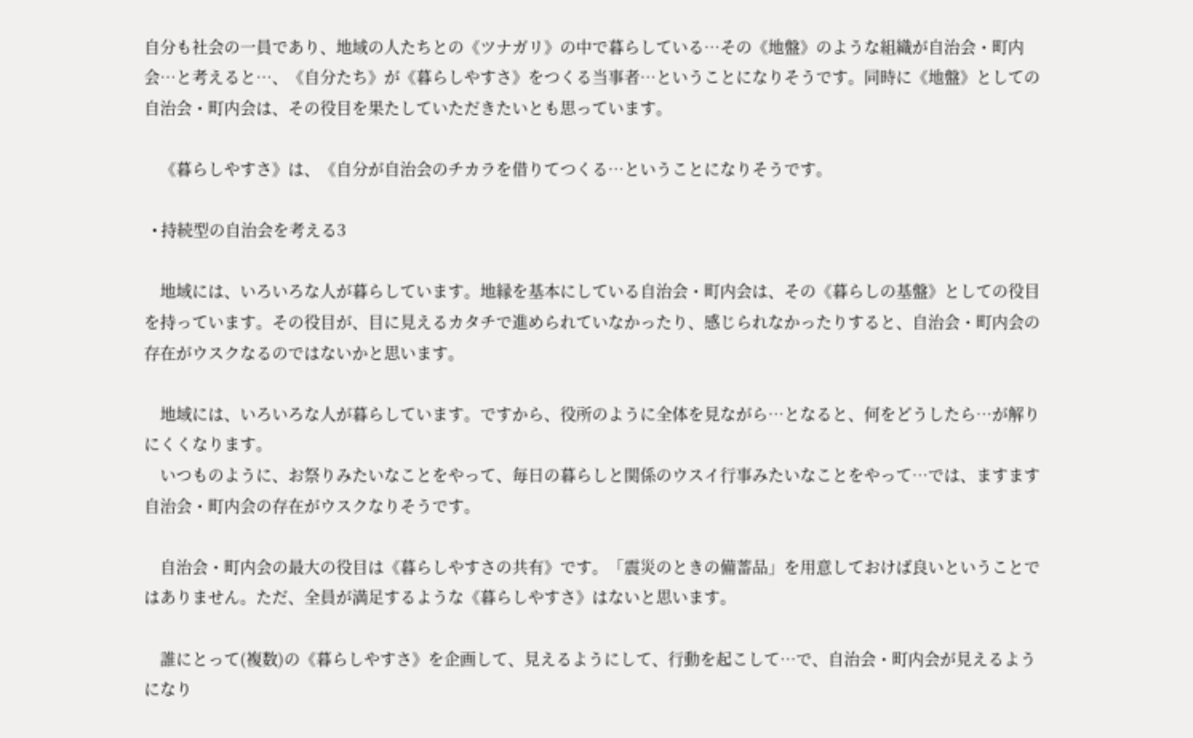自分も社会の一員であり、地域の人たちとの《ツナガリ》の中で暮らしている…その《地盤》のような組織が自治会・町内会…と考えると…、《自分たち》が《暮らしやすさ》をつくる当事者…ということになりそうです。同時に《地盤》としての自治会・町内会は、その役目を果たしていただきたいとも思っています。

    《暮らしやすさ》は、《自分が自治会のチカラを借りてつくる…ということになりそうです。

  • 持続型の自治会を考える3

    地域には、いろいろな人が暮らしています。地縁を基本にしている自治会・町内会は、その《暮らしの基盤》としての役目を持っています。その役目が、目に見えるカタチで進められていなかったり、感じられなかったりすると、自治会・町内会の存在がウスクなるのではないかと思います。

    地域には、いろいろな人が暮らしています。ですから、役所のように全体を見ながら…となると、何をどうしたら…が解りにくくなります。
    いつものように、お祭りみたいなことをやって、毎日の暮らしと関係のウスイ行事みたいなことをやって…では、ますます自治会・町内会の存在がウスクなりそうです。

    自治会・町内会の最大の役目は《暮らしやすさの共有》です。「震災のときの備蓄品」を用意しておけば良いということではありません。ただ、全員が満足するような《暮らしやすさ》はないと思います。

    誰にとって(複数)の《暮らしやすさ》を企画して、見えるようにして、行動を起こして…で、自治会・町内会が見えるようになり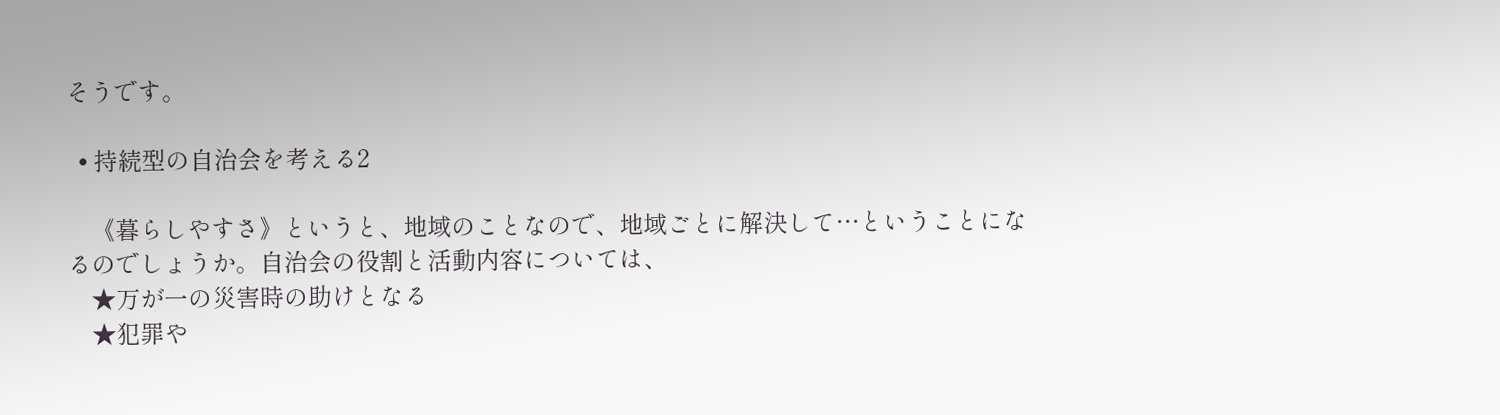そうです。

  • 持続型の自治会を考える2

    《暮らしやすさ》というと、地域のことなので、地域ごとに解決して…ということになるのでしょうか。自治会の役割と活動内容については、
    ★万が一の災害時の助けとなる
    ★犯罪や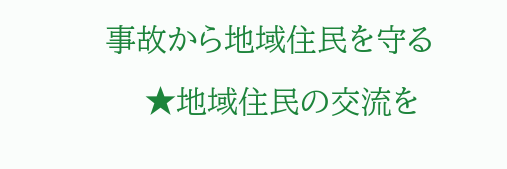事故から地域住民を守る
    ★地域住民の交流を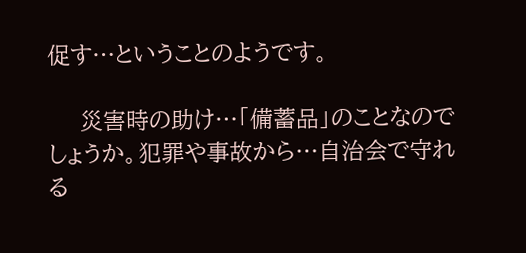促す…ということのようです。

    災害時の助け…「備蓄品」のことなのでしょうか。犯罪や事故から…自治会で守れる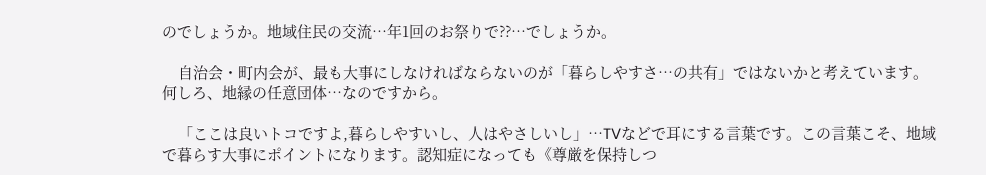のでしょうか。地域住民の交流…年1回のお祭りで??…でしょうか。

    自治会・町内会が、最も大事にしなければならないのが「暮らしやすさ…の共有」ではないかと考えています。何しろ、地縁の任意団体…なのですから。

    「ここは良いトコですよ,暮らしやすいし、人はやさしいし」…TVなどで耳にする言葉です。この言葉こそ、地域で暮らす大事にポイントになります。認知症になっても《尊厳を保持しつ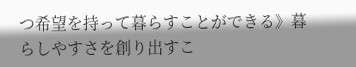つ希望を持って暮らすことができる》暮らしやすさを創り出すこ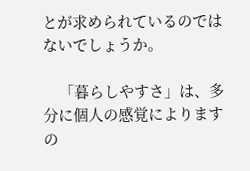とが求められているのではないでしょうか。

    「暮らしやすさ」は、多分に個人の感覚によりますの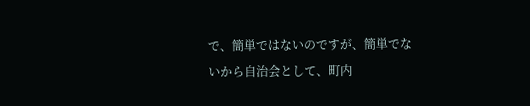で、簡単ではないのですが、簡単でないから自治会として、町内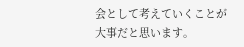会として考えていくことが大事だと思います。